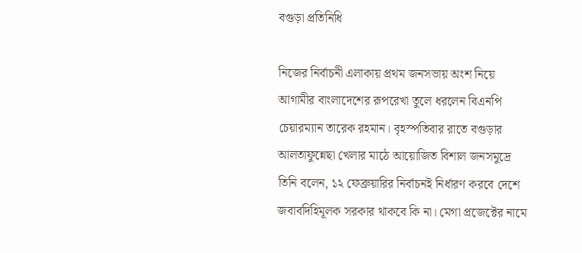বগুড়া প্রতিনিধি

নিজের নির্বাচনী এলাকায় প্রথম জনসভায় অংশ নিয়ে আগামীর বাংলাদেশের রূপরেখা তুলে ধরলেন বিএনপি চেয়ারম্যান তারেক রহমান। বৃহস্পতিবার রাতে বগুড়ার আলতাফুন্নেছা খেলার মাঠে আয়োজিত বিশাল জনসমুদ্রে তিনি বলেন, ১২ ফেব্রুয়ারির নির্বাচনই নির্ধারণ করবে দেশে জবাবদিহিমূলক সরকার থাকবে কি না। মেগা প্রজেক্টের নামে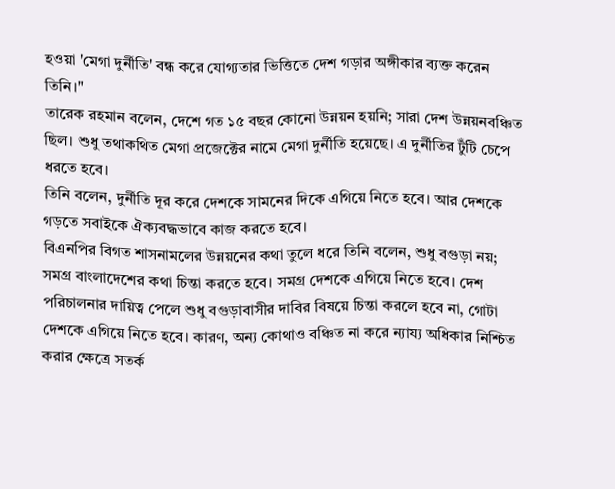হওয়া 'মেগা দুর্নীতি' বন্ধ করে যোগ্যতার ভিত্তিতে দেশ গড়ার অঙ্গীকার ব্যক্ত করেন তিনি।"
তারেক রহমান বলেন, দেশে গত ১৫ বছর কোনো উন্নয়ন হয়নি; সারা দেশ উন্নয়নবঞ্চিত ছিল। শুধু তথাকথিত মেগা প্রজেক্টের নামে মেগা দুর্নীতি হয়েছে। এ দুর্নীতির টুঁটি চেপে ধরতে হবে।
তিনি বলেন, দুর্নীতি দূর করে দেশকে সামনের দিকে এগিয়ে নিতে হবে। আর দেশকে গড়তে সবাইকে ঐক্যবদ্ধভাবে কাজ করতে হবে।
বিএনপির বিগত শাসনামলের উন্নয়নের কথা তুলে ধরে তিনি বলেন, শুধু বগুড়া নয়; সমগ্র বাংলাদেশের কথা চিন্তা করতে হবে। সমগ্র দেশকে এগিয়ে নিতে হবে। দেশ পরিচালনার দায়িত্ব পেলে শুধু বগুড়াবাসীর দাবির বিষয়ে চিন্তা করলে হবে না, গোটা দেশকে এগিয়ে নিতে হবে। কারণ, অন্য কোথাও বঞ্চিত না করে ন্যায্য অধিকার নিশ্চিত করার ক্ষেত্রে সতর্ক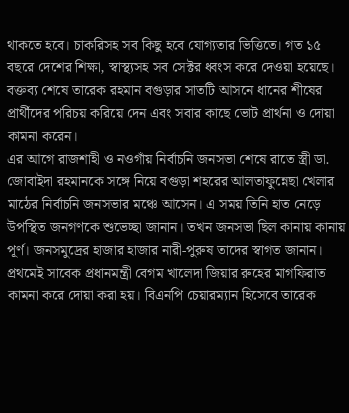থাকতে হবে। চাকরিসহ সব কিছু হবে যোগ্যতার ভিত্তিতে। গত ১৫ বছরে দেশের শিক্ষা, স্বাস্থ্যসহ সব সেক্টর ধ্বংস করে দেওয়া হয়েছে।
বক্তব্য শেষে তারেক রহমান বগুড়ার সাতটি আসনে ধানের শীষের প্রার্থীদের পরিচয় করিয়ে দেন এবং সবার কাছে ভোট প্রার্থনা ও দোয়া কামনা করেন।
এর আগে রাজশাহী ও নওগাঁয় নির্বাচনি জনসভা শেষে রাতে স্ত্রী ডা. জোবাইদা রহমানকে সঙ্গে নিয়ে বগুড়া শহরের আলতাফুন্নেছা খেলার মাঠের নির্বাচনি জনসভার মঞ্চে আসেন। এ সময় তিনি হাত নেড়ে উপস্থিত জনগণকে শুভেচ্ছা জানান। তখন জনসভা ছিল কানায় কানায় পূর্ণ। জনসমুদ্রের হাজার হাজার নারী-পুরুষ তাদের স্বাগত জানান।
প্রথমেই সাবেক প্রধানমন্ত্রী বেগম খালেদা জিয়ার রুহের মাগফিরাত কামনা করে দোয়া করা হয়। বিএনপি চেয়ারম্যান হিসেবে তারেক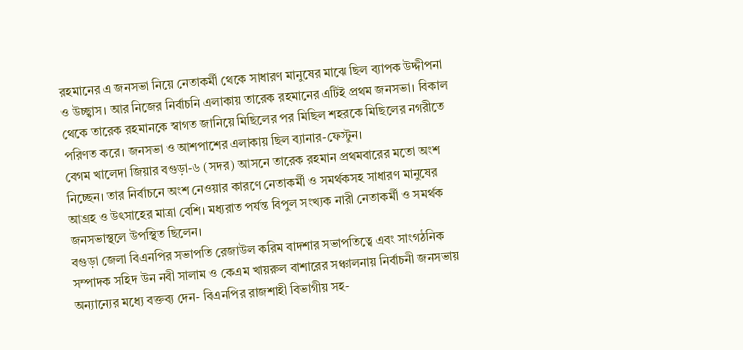রহমানের এ জনসভা নিয়ে নেতাকর্মী থেকে সাধারণ মানুষের মাঝে ছিল ব্যাপক উদ্দীপনা ও উচ্ছ্বাস। আর নিজের নির্বাচনি এলাকায় তারেক রহমানের এটিই প্রথম জনসভা। বিকাল থেকে তারেক রহমানকে স্বাগত জানিয়ে মিছিলের পর মিছিল শহরকে মিছিলের নগরীতে পরিণত করে। জনসভা ও আশপাশের এলাকায় ছিল ব্যানার-ফেস্টুন।
বেগম খালেদা জিয়ার বগুড়া-৬ (সদর) আসনে তারেক রহমান প্রথমবারের মতো অংশ নিচ্ছেন। তার নির্বাচনে অংশ নেওয়ার কারণে নেতাকর্মী ও সমর্থকসহ সাধারণ মানুষের আগ্রহ ও উৎসাহের মাত্রা বেশি। মধ্যরাত পর্যন্ত বিপুল সংখ্যক নারী নেতাকর্মী ও সমর্থক জনসভাস্থলে উপস্থিত ছিলেন।
বগুড়া জেলা বিএনপির সভাপতি রেজাউল করিম বাদশার সভাপতিত্বে এবং সাংগঠনিক সম্পাদক সহিদ উন নবী সালাম ও কেএম খায়রুল বাশারের সঞ্চালনায় নির্বাচনী জনসভায় অন্যান্যের মধ্যে বক্তব্য দেন- বিএনপির রাজশাহী বিভাগীয় সহ-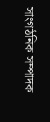সাংগঠনিক সম্পাদক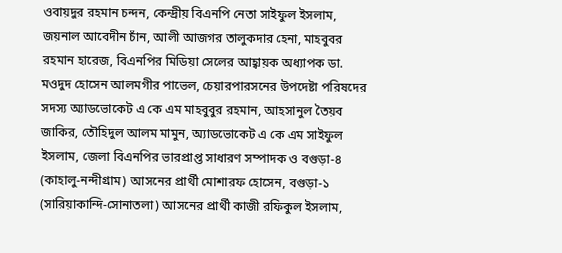ওবায়দুর রহমান চন্দন, কেন্দ্রীয় বিএনপি নেতা সাইফুল ইসলাম, জয়নাল আবেদীন চাঁন, আলী আজগর তালুকদার হেনা, মাহবুবর রহমান হারেজ, বিএনপির মিডিয়া সেলের আহ্বায়ক অধ্যাপক ডা. মওদুদ হোসেন আলমগীর পাভেল, চেয়ারপারসনের উপদেষ্টা পরিষদের সদস্য অ্যাডভোকেট এ কে এম মাহবুবুর রহমান, আহসানুল তৈয়ব জাকির, তৌহিদুল আলম মামুন, অ্যাডভোকেট এ কে এম সাইফুল ইসলাম, জেলা বিএনপির ভারপ্রাপ্ত সাধারণ সম্পাদক ও বগুড়া-৪ (কাহালু-নন্দীগ্রাম) আসনের প্রার্থী মোশারফ হোসেন, বগুড়া-১ (সারিয়াকান্দি-সোনাতলা) আসনের প্রার্থী কাজী রফিকুল ইসলাম,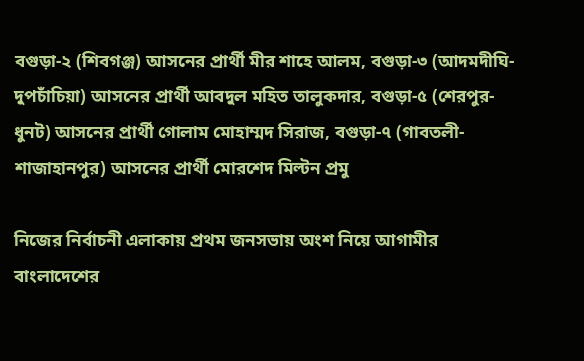বগুড়া-২ (শিবগঞ্জ) আসনের প্রার্থী মীর শাহে আলম, বগুড়া-৩ (আদমদীঘি-দুপচাঁচিয়া) আসনের প্রার্থী আবদুল মহিত তালুকদার, বগুড়া-৫ (শেরপুর-ধুনট) আসনের প্রার্থী গোলাম মোহাম্মদ সিরাজ, বগুড়া-৭ (গাবতলী-শাজাহানপুর) আসনের প্রার্থী মোরশেদ মিল্টন প্রমু

নিজের নির্বাচনী এলাকায় প্রথম জনসভায় অংশ নিয়ে আগামীর বাংলাদেশের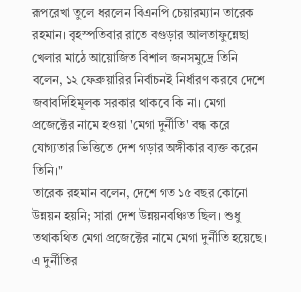রূপরেখা তুলে ধরলেন বিএনপি চেয়ারম্যান তারেক রহমান। বৃহস্পতিবার রাতে বগুড়ার আলতাফুন্নেছা খেলার মাঠে আয়োজিত বিশাল জনসমুদ্রে তিনি বলেন, ১২ ফেব্রুয়ারির নির্বাচনই নির্ধারণ করবে দেশে জবাবদিহিমূলক সরকার থাকবে কি না। মেগা প্রজেক্টের নামে হওয়া 'মেগা দুর্নীতি' বন্ধ করে যোগ্যতার ভিত্তিতে দেশ গড়ার অঙ্গীকার ব্যক্ত করেন তিনি।"
তারেক রহমান বলেন, দেশে গত ১৫ বছর কোনো উন্নয়ন হয়নি; সারা দেশ উন্নয়নবঞ্চিত ছিল। শুধু তথাকথিত মেগা প্রজেক্টের নামে মেগা দুর্নীতি হয়েছে। এ দুর্নীতির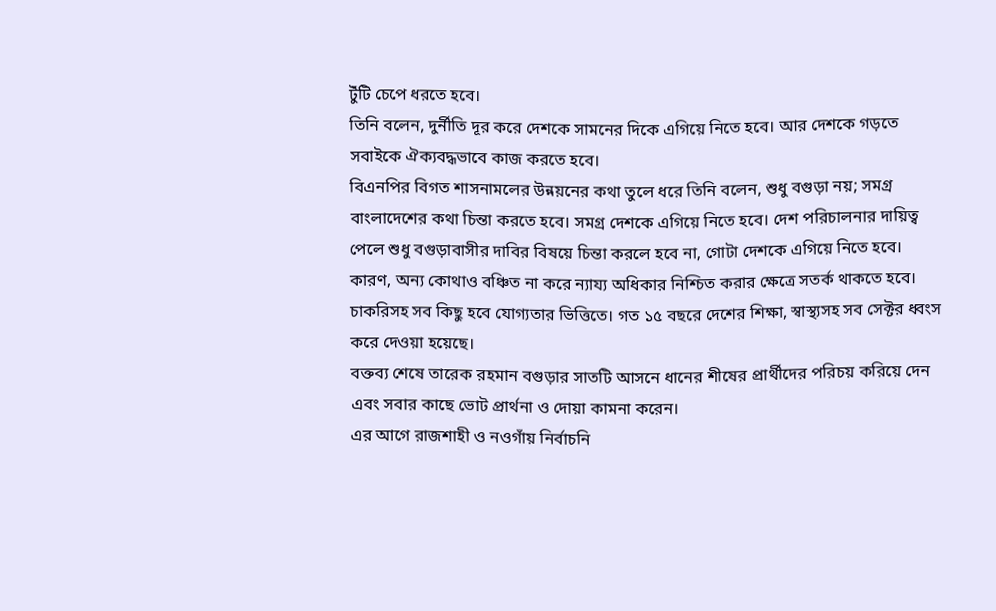টুঁটি চেপে ধরতে হবে।
তিনি বলেন, দুর্নীতি দূর করে দেশকে সামনের দিকে এগিয়ে নিতে হবে। আর দেশকে গড়তে সবাইকে ঐক্যবদ্ধভাবে কাজ করতে হবে।
বিএনপির বিগত শাসনামলের উন্নয়নের কথা তুলে ধরে তিনি বলেন, শুধু বগুড়া নয়; সমগ্র বাংলাদেশের কথা চিন্তা করতে হবে। সমগ্র দেশকে এগিয়ে নিতে হবে। দেশ পরিচালনার দায়িত্ব পেলে শুধু বগুড়াবাসীর দাবির বিষয়ে চিন্তা করলে হবে না, গোটা দেশকে এগিয়ে নিতে হবে। কারণ, অন্য কোথাও বঞ্চিত না করে ন্যায্য অধিকার নিশ্চিত করার ক্ষেত্রে সতর্ক থাকতে হবে। চাকরিসহ সব কিছু হবে যোগ্যতার ভিত্তিতে। গত ১৫ বছরে দেশের শিক্ষা, স্বাস্থ্যসহ সব সেক্টর ধ্বংস করে দেওয়া হয়েছে।
বক্তব্য শেষে তারেক রহমান বগুড়ার সাতটি আসনে ধানের শীষের প্রার্থীদের পরিচয় করিয়ে দেন এবং সবার কাছে ভোট প্রার্থনা ও দোয়া কামনা করেন।
এর আগে রাজশাহী ও নওগাঁয় নির্বাচনি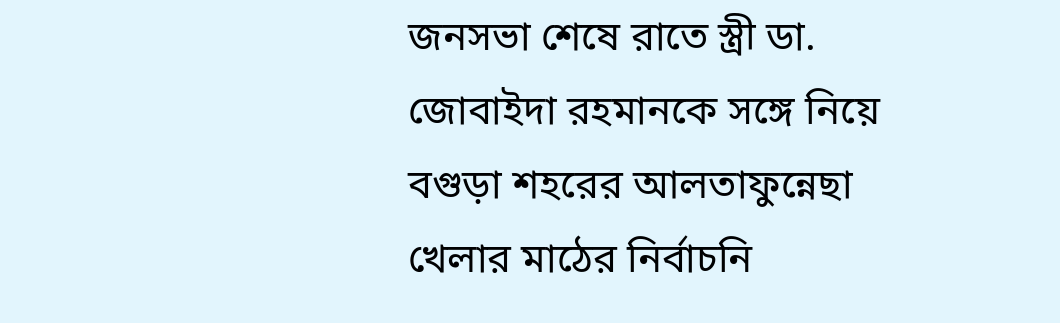জনসভা শেষে রাতে স্ত্রী ডা. জোবাইদা রহমানকে সঙ্গে নিয়ে বগুড়া শহরের আলতাফুন্নেছা খেলার মাঠের নির্বাচনি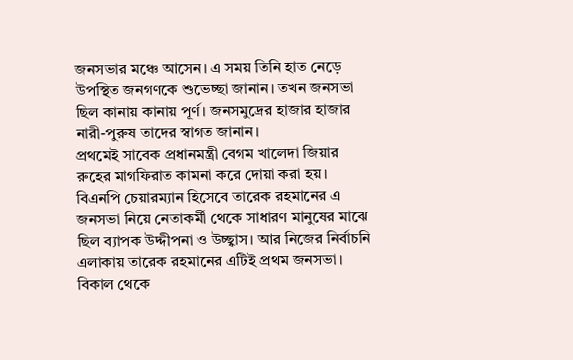জনসভার মঞ্চে আসেন। এ সময় তিনি হাত নেড়ে উপস্থিত জনগণকে শুভেচ্ছা জানান। তখন জনসভা ছিল কানায় কানায় পূর্ণ। জনসমুদ্রের হাজার হাজার নারী-পুরুষ তাদের স্বাগত জানান।
প্রথমেই সাবেক প্রধানমন্ত্রী বেগম খালেদা জিয়ার রুহের মাগফিরাত কামনা করে দোয়া করা হয়। বিএনপি চেয়ারম্যান হিসেবে তারেক রহমানের এ জনসভা নিয়ে নেতাকর্মী থেকে সাধারণ মানুষের মাঝে ছিল ব্যাপক উদ্দীপনা ও উচ্ছ্বাস। আর নিজের নির্বাচনি এলাকায় তারেক রহমানের এটিই প্রথম জনসভা। বিকাল থেকে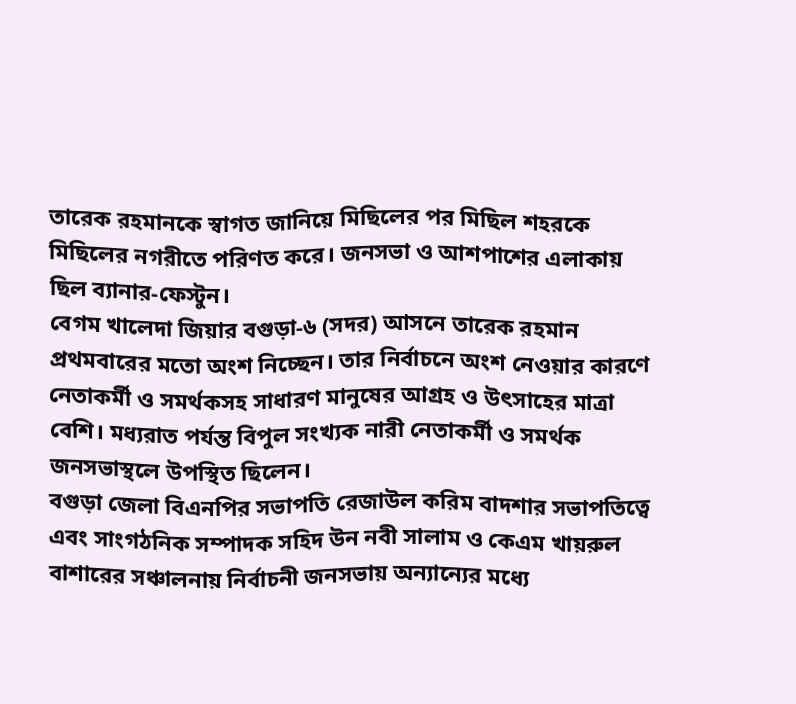তারেক রহমানকে স্বাগত জানিয়ে মিছিলের পর মিছিল শহরকে মিছিলের নগরীতে পরিণত করে। জনসভা ও আশপাশের এলাকায় ছিল ব্যানার-ফেস্টুন।
বেগম খালেদা জিয়ার বগুড়া-৬ (সদর) আসনে তারেক রহমান প্রথমবারের মতো অংশ নিচ্ছেন। তার নির্বাচনে অংশ নেওয়ার কারণে নেতাকর্মী ও সমর্থকসহ সাধারণ মানুষের আগ্রহ ও উৎসাহের মাত্রা বেশি। মধ্যরাত পর্যন্ত বিপুল সংখ্যক নারী নেতাকর্মী ও সমর্থক জনসভাস্থলে উপস্থিত ছিলেন।
বগুড়া জেলা বিএনপির সভাপতি রেজাউল করিম বাদশার সভাপতিত্বে এবং সাংগঠনিক সম্পাদক সহিদ উন নবী সালাম ও কেএম খায়রুল বাশারের সঞ্চালনায় নির্বাচনী জনসভায় অন্যান্যের মধ্যে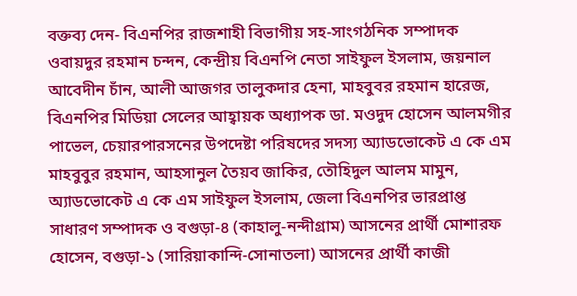বক্তব্য দেন- বিএনপির রাজশাহী বিভাগীয় সহ-সাংগঠনিক সম্পাদক ওবায়দুর রহমান চন্দন, কেন্দ্রীয় বিএনপি নেতা সাইফুল ইসলাম, জয়নাল আবেদীন চাঁন, আলী আজগর তালুকদার হেনা, মাহবুবর রহমান হারেজ, বিএনপির মিডিয়া সেলের আহ্বায়ক অধ্যাপক ডা. মওদুদ হোসেন আলমগীর পাভেল, চেয়ারপারসনের উপদেষ্টা পরিষদের সদস্য অ্যাডভোকেট এ কে এম মাহবুবুর রহমান, আহসানুল তৈয়ব জাকির, তৌহিদুল আলম মামুন, অ্যাডভোকেট এ কে এম সাইফুল ইসলাম, জেলা বিএনপির ভারপ্রাপ্ত সাধারণ সম্পাদক ও বগুড়া-৪ (কাহালু-নন্দীগ্রাম) আসনের প্রার্থী মোশারফ হোসেন, বগুড়া-১ (সারিয়াকান্দি-সোনাতলা) আসনের প্রার্থী কাজী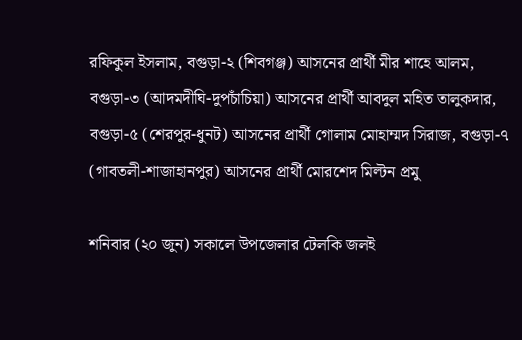রফিকুল ইসলাম, বগুড়া-২ (শিবগঞ্জ) আসনের প্রার্থী মীর শাহে আলম, বগুড়া-৩ (আদমদীঘি-দুপচাঁচিয়া) আসনের প্রার্থী আবদুল মহিত তালুকদার, বগুড়া-৫ (শেরপুর-ধুনট) আসনের প্রার্থী গোলাম মোহাম্মদ সিরাজ, বগুড়া-৭ (গাবতলী-শাজাহানপুর) আসনের প্রার্থী মোরশেদ মিল্টন প্রমু

শনিবার (২০ জুন) সকালে উপজেলার টেলকি জলই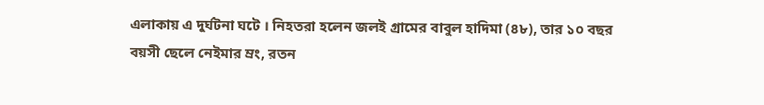এলাকায় এ দুর্ঘটনা ঘটে । নিহতরা হলেন জলই গ্রামের বাবুল হাদিমা (৪৮), তার ১০ বছর বয়সী ছেলে নেইমার ম্রং, রতন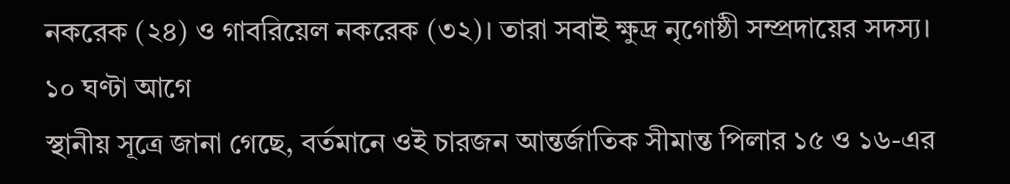নকরেক (২৪) ও গাবরিয়েল নকরেক (৩২)। তারা সবাই ক্ষুদ্র নৃগোষ্ঠী সম্প্রদায়ের সদস্য।
১০ ঘণ্টা আগে
স্থানীয় সূত্রে জানা গেছে, বর্তমানে ওই চারজন আন্তর্জাতিক সীমান্ত পিলার ১৫ ও ১৬-এর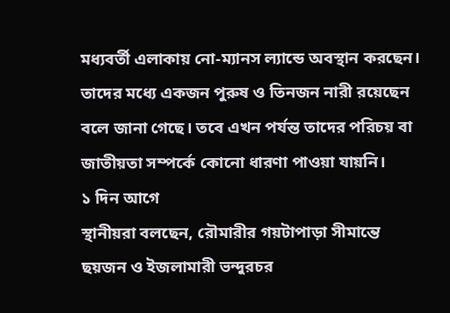মধ্যবর্তী এলাকায় নো-ম্যানস ল্যান্ডে অবস্থান করছেন। তাদের মধ্যে একজন পুরুষ ও তিনজন নারী রয়েছেন বলে জানা গেছে। তবে এখন পর্যন্ত তাদের পরিচয় বা জাতীয়তা সম্পর্কে কোনো ধারণা পাওয়া যায়নি।
১ দিন আগে
স্থানীয়রা বলছেন, রৌমারীর গয়টাপাড়া সীমান্তে ছয়জন ও ইজলামারী ভন্দুরচর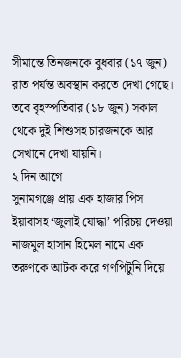সীমান্তে তিনজনকে বুধবার (১৭ জুন) রাত পর্যন্ত অবস্থান করতে দেখা গেছে। তবে বৃহস্পতিবার (১৮ জুন) সকাল থেকে দুই শিশুসহ চারজনকে আর সেখানে দেখা যায়নি।
২ দিন আগে
সুনামগঞ্জে প্রায় এক হাজার পিস ইয়াবাসহ ‘জুলাই যোদ্ধা’ পরিচয় দেওয়া নাজমুল হাসান হিমেল নামে এক তরুণকে আটক করে গণপিটুনি দিয়ে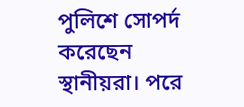পুলিশে সোপর্দ করেছেন স্থানীয়রা। পরে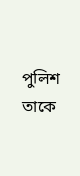পুলিশ তাকে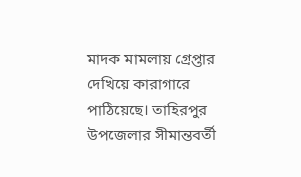মাদক মামলায় গ্রেপ্তার দেখিয়ে কারাগারে পাঠিয়েছে। তাহিরপুর উপজেলার সীমান্তবর্তী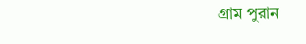গ্রাম পুরান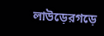লাউড়েরগড়ে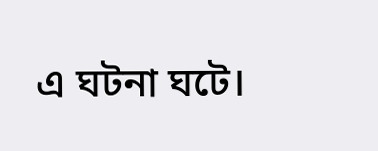এ ঘটনা ঘটে।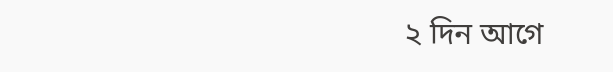২ দিন আগে